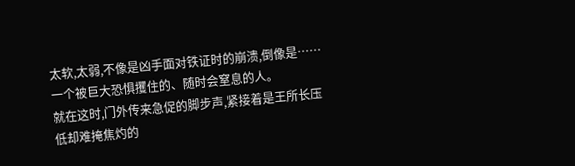太软,太弱,不像是凶手面对铁证时的崩溃,倒像是……一个被巨大恐惧攫住的、随时会窒息的人。
就在这时,门外传来急促的脚步声,紧接着是王所长压低却难掩焦灼的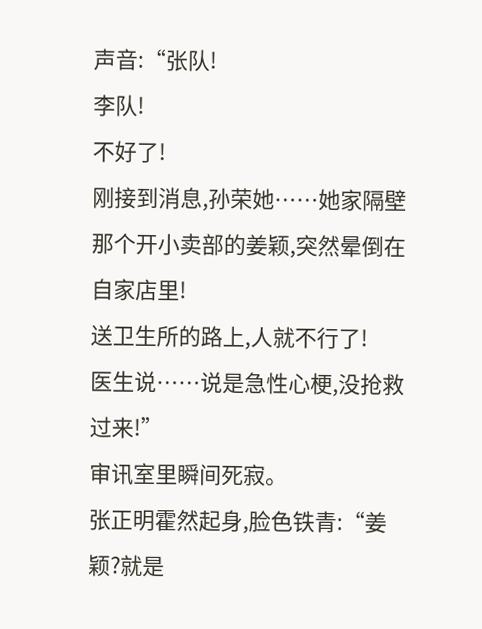声音:“张队!
李队!
不好了!
刚接到消息,孙荣她……她家隔壁那个开小卖部的姜颖,突然晕倒在自家店里!
送卫生所的路上,人就不行了!
医生说……说是急性心梗,没抢救过来!”
审讯室里瞬间死寂。
张正明霍然起身,脸色铁青:“姜颖?就是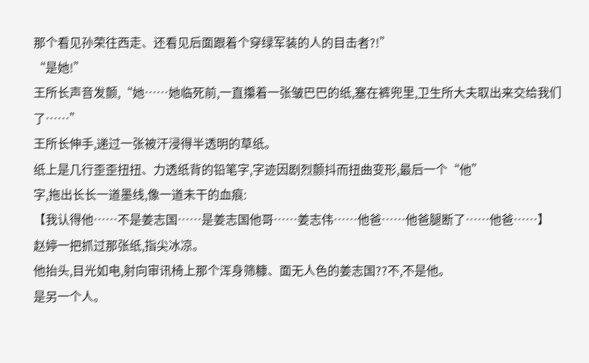那个看见孙荣往西走、还看见后面跟着个穿绿军装的人的目击者?!”
“是她!”
王所长声音发颤,“她……她临死前,一直攥着一张皱巴巴的纸,塞在裤兜里,卫生所大夫取出来交给我们了……”
王所长伸手,递过一张被汗浸得半透明的草纸。
纸上是几行歪歪扭扭、力透纸背的铅笔字,字迹因剧烈颤抖而扭曲变形,最后一个“他”
字,拖出长长一道墨线,像一道未干的血痕:
【我认得他……不是姜志国……是姜志国他哥……姜志伟……他爸……他爸腿断了……他爸……】
赵婷一把抓过那张纸,指尖冰凉。
他抬头,目光如电,射向审讯椅上那个浑身筛糠、面无人色的姜志国??不,不是他。
是另一个人。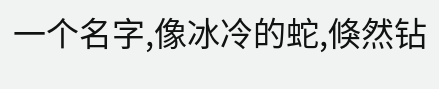一个名字,像冰冷的蛇,倏然钻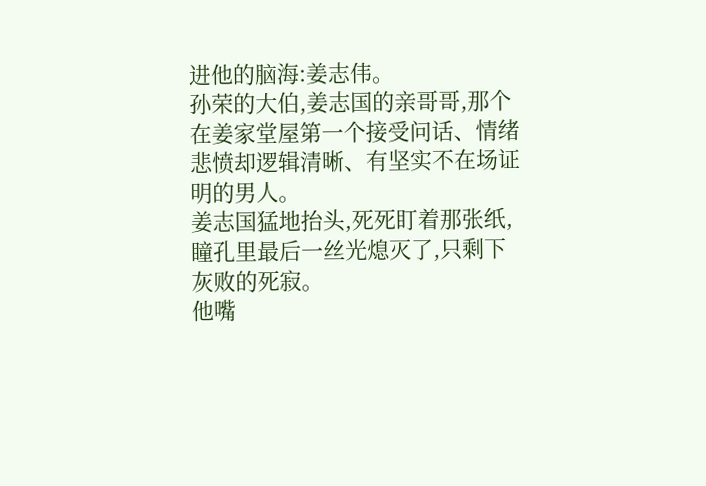进他的脑海:姜志伟。
孙荣的大伯,姜志国的亲哥哥,那个在姜家堂屋第一个接受问话、情绪悲愤却逻辑清晰、有坚实不在场证明的男人。
姜志国猛地抬头,死死盯着那张纸,瞳孔里最后一丝光熄灭了,只剩下灰败的死寂。
他嘴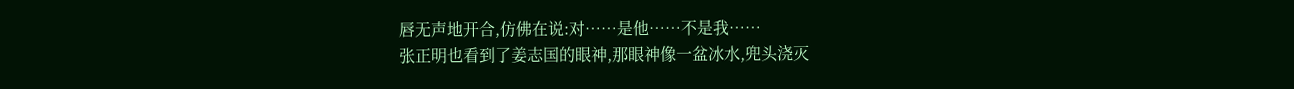唇无声地开合,仿佛在说:对……是他……不是我……
张正明也看到了姜志国的眼神,那眼神像一盆冰水,兜头浇灭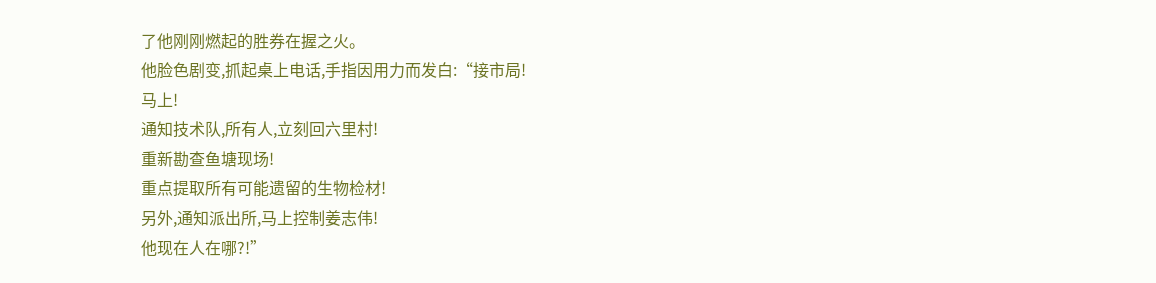了他刚刚燃起的胜券在握之火。
他脸色剧变,抓起桌上电话,手指因用力而发白:“接市局!
马上!
通知技术队,所有人,立刻回六里村!
重新勘查鱼塘现场!
重点提取所有可能遗留的生物检材!
另外,通知派出所,马上控制姜志伟!
他现在人在哪?!”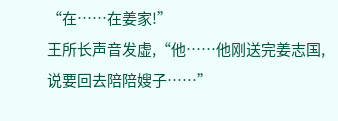“在……在姜家!”
王所长声音发虚,“他……他刚送完姜志国,说要回去陪陪嫂子……”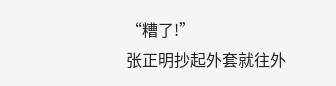“糟了!”
张正明抄起外套就往外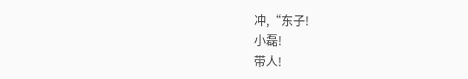冲,“东子!
小磊!
带人!